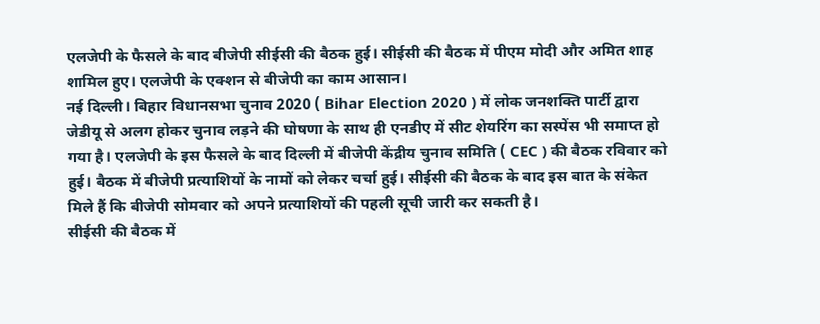एलजेपी के फैसले के बाद बीजेपी सीईसी की बैठक हुई। सीईसी की बैठक में पीएम मोदी और अमित शाह शामिल हुए। एलजेपी के एक्शन से बीजेपी का काम आसान।
नई दिल्ली। बिहार विधानसभा चुनाव 2020 ( Bihar Election 2020 ) में लोक जनशक्ति पार्टी द्वारा जेडीयू से अलग होकर चुनाव लड़ने की घोषणा के साथ ही एनडीए में सीट शेयरिंग का सस्पेंस भी समाप्त हो गया है। एलजेपी के इस फैसले के बाद दिल्ली में बीजेपी केंद्रीय चुनाव समिति ( CEC ) की बैठक रविवार को हुई। बैठक में बीजेपी प्रत्याशियों के नामों को लेकर चर्चा हुई। सीईसी की बैठक के बाद इस बात के संकेत मिले हैं कि बीजेपी सोमवार को अपने प्रत्याशियों की पहली सूची जारी कर सकती है।
सीईसी की बैठक में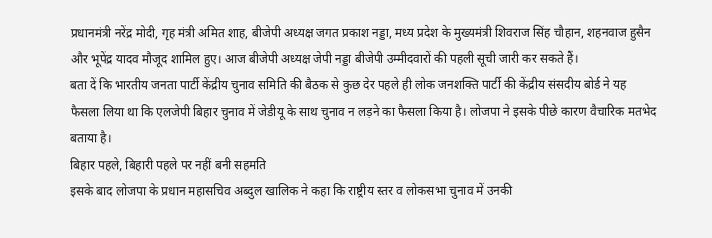प्रधानमंत्री नरेंद्र मोदी, गृह मंत्री अमित शाह, बीजेपी अध्यक्ष जगत प्रकाश नड्डा, मध्य प्रदेश के मुख्यमंत्री शिवराज सिंह चौहान, शहनवाज हुसैन और भूपेंद्र यादव मौजूद शामिल हुए। आज बीजेपी अध्यक्ष जेपी नड्डा बीजेपी उम्मीदवारों की पहली सूची जारी कर सकते हैं।
बता दें कि भारतीय जनता पार्टी केंद्रीय चुनाव समिति की बैठक से कुछ देर पहले ही लोक जनशक्ति पार्टी की केंद्रीय संसदीय बोर्ड ने यह फैसला लिया था कि एलजेपी बिहार चुनाव में जेडीयू के साथ चुनाव न लड़ने का फैसला किया है। लोजपा ने इसके पीछे कारण वैचारिक मतभेद बताया है।
बिहार पहले, बिहारी पहले पर नहीं बनी सहमति
इसके बाद लोजपा के प्रधान महासचिव अब्दुल खालिक ने कहा कि राष्ट्रीय स्तर व लोकसभा चुनाव में उनकी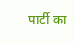पार्टी का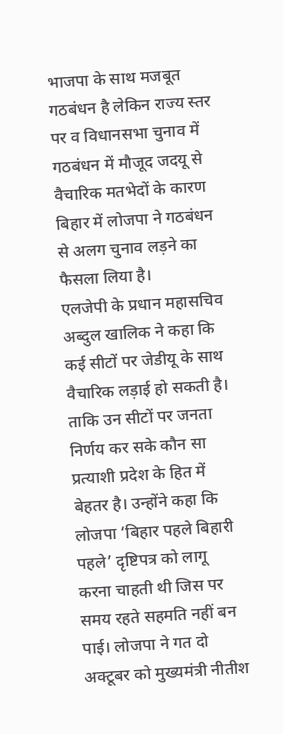भाजपा के साथ मजबूत गठबंधन है लेकिन राज्य स्तर पर व विधानसभा चुनाव में गठबंधन में मौजूद जदयू से वैचारिक मतभेदों के कारण बिहार में लोजपा ने गठबंधन से अलग चुनाव लड़ने का फैसला लिया है।
एलजेपी के प्रधान महासचिव अब्दुल खालिक ने कहा कि कई सीटों पर जेडीयू के साथ वैचारिक लड़ाई हो सकती है। ताकि उन सीटों पर जनता निर्णय कर सके कौन सा प्रत्याशी प्रदेश के हित में बेहतर है। उन्होंने कहा कि लोजपा ‘बिहार पहले बिहारी पहले’ दृष्टिपत्र को लागू करना चाहती थी जिस पर समय रहते सहमति नहीं बन पाई। लोजपा ने गत दो अक्टूबर को मुख्यमंत्री नीतीश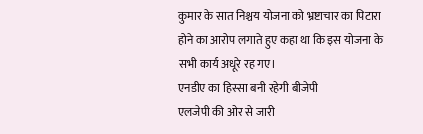कुमार के सात निश्चय योजना को भ्रष्टाचार का पिटारा होने का आरोप लगाते हुए कहा था कि इस योजना के सभी कार्य अधूरे रह गए।
एनडीए का हिस्सा बनी रहेगी बीजेपी
एलजेपी की ओर से जारी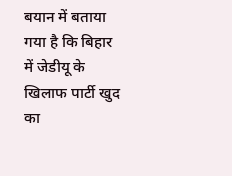बयान में बताया गया है कि बिहार में जेडीयू के खिलाफ पार्टी खुद का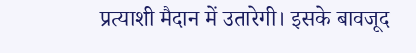प्रत्याशी मैदान में उतारेगी। इसके बावजूद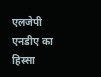एलजेपी एनडीए का हिस्सा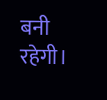बनी रहेगी।